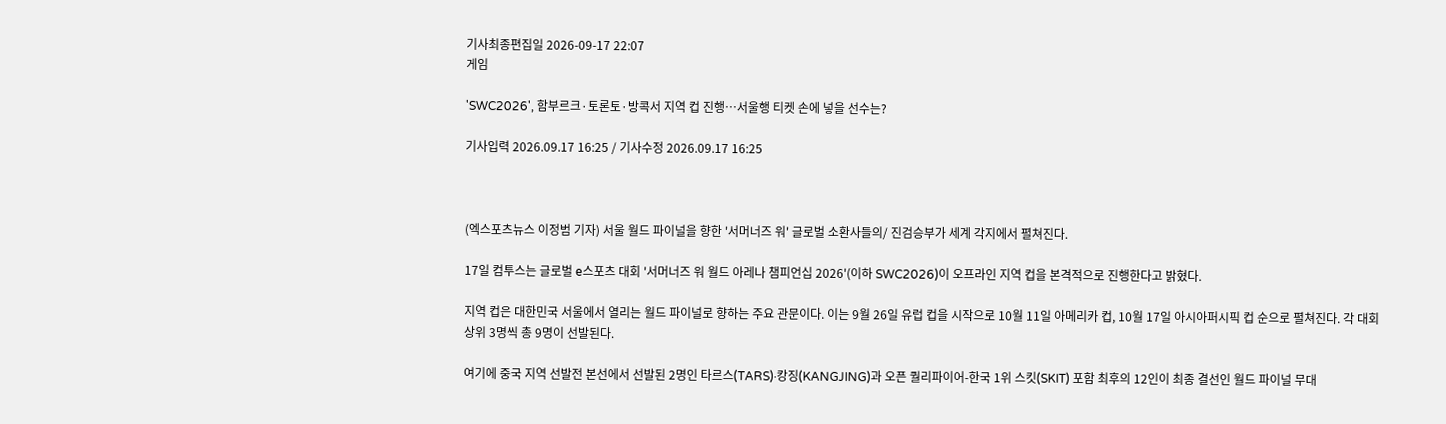기사최종편집일 2026-09-17 22:07
게임

'SWC2026', 함부르크·토론토·방콕서 지역 컵 진행…서울행 티켓 손에 넣을 선수는?

기사입력 2026.09.17 16:25 / 기사수정 2026.09.17 16:25



(엑스포츠뉴스 이정범 기자) 서울 월드 파이널을 향한 '서머너즈 워' 글로벌 소환사들의/ 진검승부가 세계 각지에서 펼쳐진다.

17일 컴투스는 글로벌 e스포츠 대회 '서머너즈 워 월드 아레나 챔피언십 2026'(이하 SWC2026)이 오프라인 지역 컵을 본격적으로 진행한다고 밝혔다.

지역 컵은 대한민국 서울에서 열리는 월드 파이널로 향하는 주요 관문이다. 이는 9월 26일 유럽 컵을 시작으로 10월 11일 아메리카 컵, 10월 17일 아시아퍼시픽 컵 순으로 펼쳐진다. 각 대회 상위 3명씩 총 9명이 선발된다.

여기에 중국 지역 선발전 본선에서 선발된 2명인 타르스(TARS)·캉징(KANGJING)과 오픈 퀄리파이어-한국 1위 스킷(SKIT) 포함 최후의 12인이 최종 결선인 월드 파이널 무대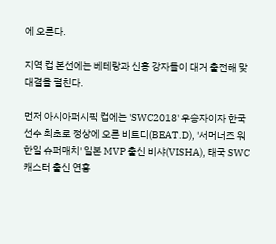에 오른다.

지역 컵 본선에는 베테랑과 신흥 강자들이 대거 출전해 맞대결을 펼친다.

먼저 아시아퍼시픽 컵에는 'SWC2018' 우승자이자 한국 선수 최초로 정상에 오른 비트디(BEAT.D), '서머너즈 워 한일 슈퍼매치' 일본 MVP 출신 비샤(VISHA), 태국 SWC 캐스터 출신 연홍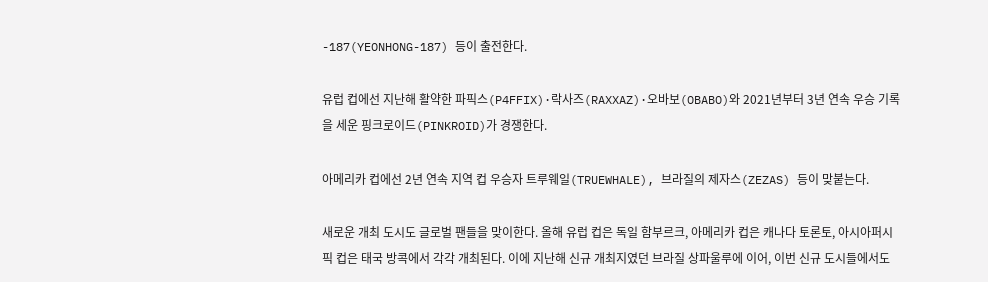-187(YEONHONG-187) 등이 출전한다.

유럽 컵에선 지난해 활약한 파픽스(P4FFIX)·락사즈(RAXXAZ)·오바보(OBABO)와 2021년부터 3년 연속 우승 기록을 세운 핑크로이드(PINKROID)가 경쟁한다.

아메리카 컵에선 2년 연속 지역 컵 우승자 트루웨일(TRUEWHALE), 브라질의 제자스(ZEZAS) 등이 맞붙는다.

새로운 개최 도시도 글로벌 팬들을 맞이한다. 올해 유럽 컵은 독일 함부르크, 아메리카 컵은 캐나다 토론토, 아시아퍼시픽 컵은 태국 방콕에서 각각 개최된다. 이에 지난해 신규 개최지였던 브라질 상파울루에 이어, 이번 신규 도시들에서도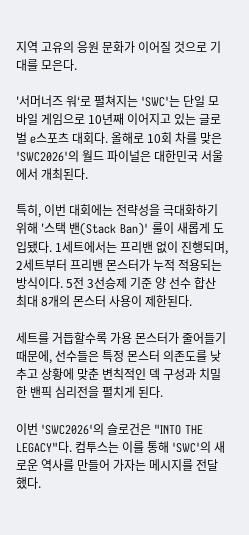지역 고유의 응원 문화가 이어질 것으로 기대를 모은다.

'서머너즈 워‘로 펼쳐지는 'SWC'는 단일 모바일 게임으로 10년째 이어지고 있는 글로벌 e스포츠 대회다. 올해로 10회 차를 맞은 'SWC2026'의 월드 파이널은 대한민국 서울에서 개최된다.

특히, 이번 대회에는 전략성을 극대화하기 위해 '스택 밴(Stack Ban)' 룰이 새롭게 도입됐다. 1세트에서는 프리밴 없이 진행되며, 2세트부터 프리밴 몬스터가 누적 적용되는 방식이다. 5전 3선승제 기준 양 선수 합산 최대 8개의 몬스터 사용이 제한된다.

세트를 거듭할수록 가용 몬스터가 줄어들기 때문에, 선수들은 특정 몬스터 의존도를 낮추고 상황에 맞춘 변칙적인 덱 구성과 치밀한 밴픽 심리전을 펼치게 된다.

이번 'SWC2026'의 슬로건은 "INTO THE LEGACY"다. 컴투스는 이를 통해 'SWC'의 새로운 역사를 만들어 가자는 메시지를 전달했다.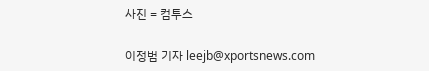사진 = 컴투스

이정범 기자 leejb@xportsnews.com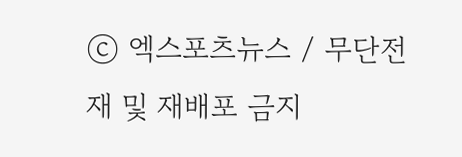ⓒ 엑스포츠뉴스 / 무단전재 및 재배포 금지